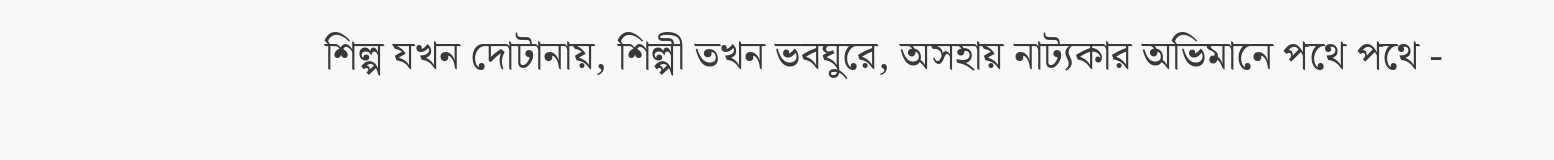শিল্প যখন দোটানায়, শিল্পী তখন ভবঘুরে, অসহায় নাট্যকার অভিমানে পথে পথে -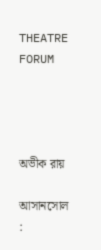THEATRE FORUM




অভীক রায়

আসানসোল :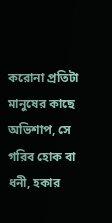করোনা প্রতিটা মানুষের কাছে অভিশাপ, সে গরিব হোক বা ধনী, হকার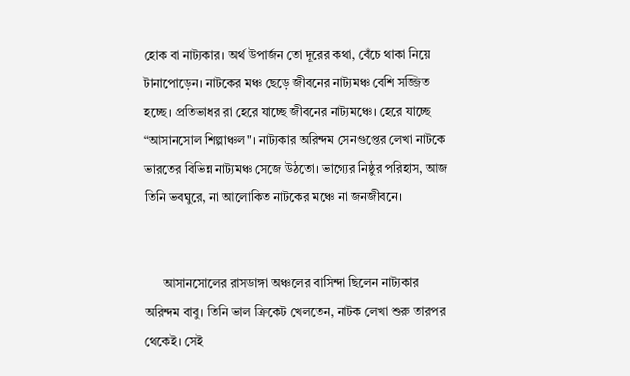হোক বা নাট্যকার। অর্থ উপার্জন তো দূরের কথা, বেঁচে থাকা নিয়ে টানাপোড়েন। নাটকের মঞ্চ ছেড়ে জীবনের নাট্যমঞ্চ বেশি সজ্জিত হচ্ছে। প্রতিভাধর রা হেরে যাচ্ছে জীবনের নাট্যমঞ্চে। হেরে যাচ্ছে “আসানসোল শিল্পাঞ্চল"। নাট্যকার অরিন্দম সেনগুপ্তের লেখা নাটকে ভারতের বিভিন্ন নাট্যমঞ্চ সেজে উঠতো। ভাগ্যের নিষ্ঠুর পরিহাস, আজ তিনি ভবঘুরে, না আলোকিত নাটকের মঞ্চে না জনজীবনে।


      আসানসোলের রাসডাঙ্গা অঞ্চলের বাসিন্দা ছিলেন নাট্যকার অরিন্দম বাবু। তিনি ভাল ক্রিকেট খেলতেন, নাটক লেখা শুরু তারপর থেকেই। সেই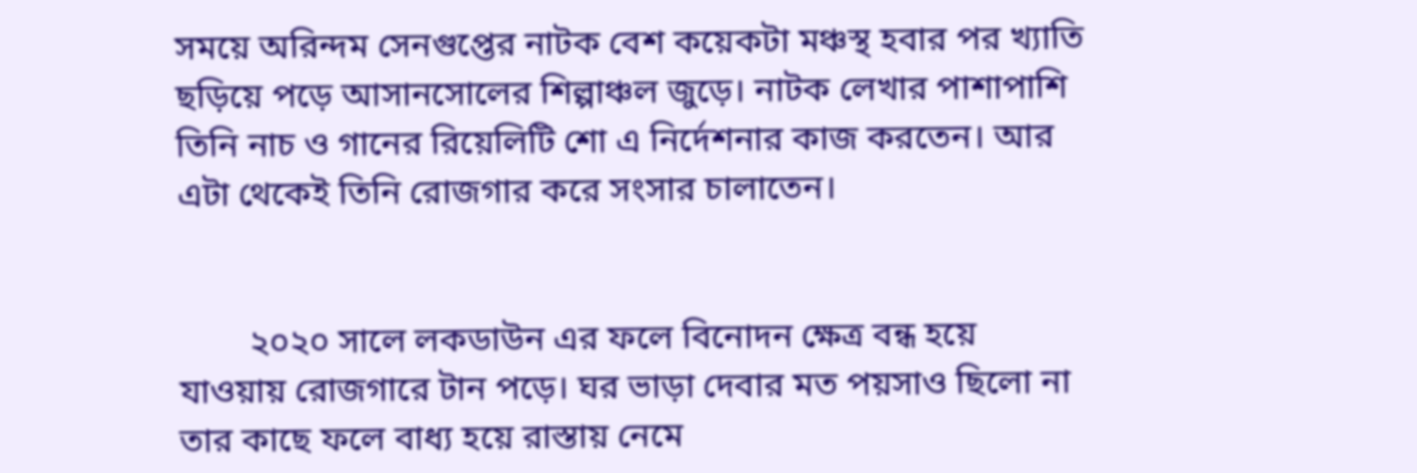সময়ে অরিন্দম সেনগুপ্তের নাটক বেশ কয়েকটা মঞ্চস্থ হবার পর খ্যাতি ছড়িয়ে পড়ে আসানসোলের শিল্পাঞ্চল জুড়ে। নাটক লেখার পাশাপাশি তিনি নাচ ও গানের রিয়েলিটি শো এ নির্দেশনার কাজ করতেন। আর এটা থেকেই তিনি রোজগার করে সংসার চালাতেন।


        ২০২০ সালে লকডাউন এর ফলে বিনোদন ক্ষেত্র বন্ধ হয়ে যাওয়ায় রোজগারে টান পড়ে। ঘর ভাড়া দেবার মত পয়সাও ছিলো না তার কাছে ফলে বাধ্য হয়ে রাস্তায় নেমে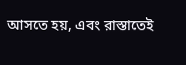আসতে হয়, এবং রাস্তাতেই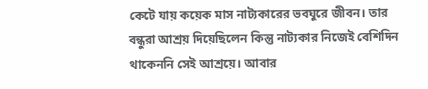কেটে যায় কয়েক মাস নাট্যকারের ভবঘুরে জীবন। তার বন্ধুরা আশ্রয় দিয়েছিলেন কিন্তু নাট্যকার নিজেই বেশিদিন থাকেননি সেই আশ্রয়ে। আবার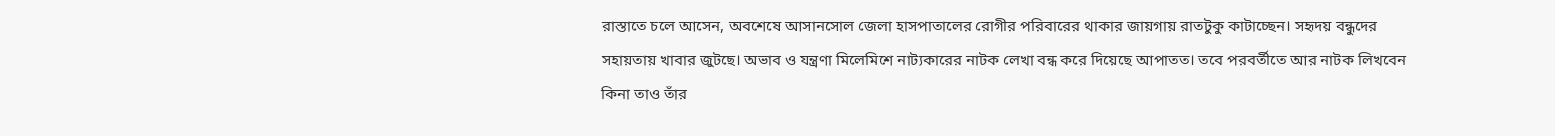রাস্তাতে চলে আসেন, অবশেষে আসানসোল জেলা হাসপাতালের রোগীর পরিবারের থাকার জায়গায় রাতটুকু কাটাচ্ছেন। সহৃদয় বন্ধুদের সহায়তায় খাবার জুটছে। অভাব ও যন্ত্রণা মিলেমিশে নাট্যকারের নাটক লেখা বন্ধ করে দিয়েছে আপাতত। তবে পরবর্তীতে আর নাটক লিখবেন কিনা তাও তাঁর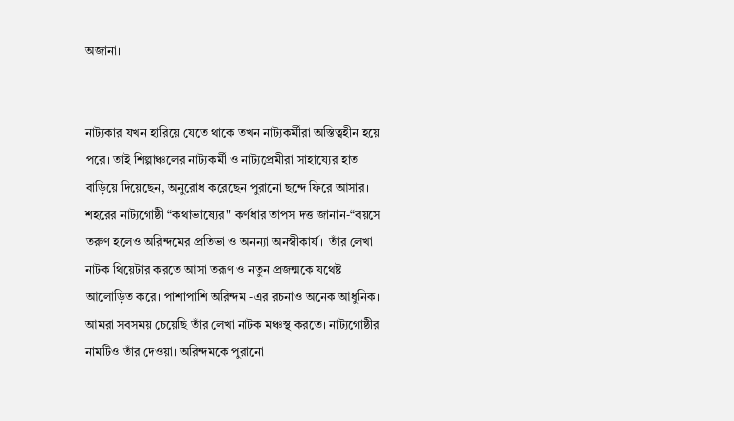অজানা।


নাট্যকার যখন হারিয়ে যেতে থাকে তখন নাট্যকর্মীরা অস্তিত্বহীন হয়ে পরে। তাই শিল্পাঞ্চলের নাট্যকর্মী ও নাট্যপ্রেমীরা সাহায্যের হাত বাড়িয়ে দিয়েছেন, অনুরোধ করেছেন পুরানো ছন্দে ফিরে আসার। শহরের নাট্যগোষ্ঠী “কথাভাষ্যের" কর্ণধার তাপস দত্ত জানান-“বয়সে তরুণ হলেও অরিন্দমের প্রতিভা ও অনন্যা অনস্বীকার্য।  তাঁর লেখা নাটক থিয়েটার করতে আসা তরূণ ও নতুন প্রজন্মকে যথেষ্ট আলোড়িত করে। পাশাপাশি অরিন্দম -এর রচনাও অনেক আধুনিক। আমরা সবসময় চেয়েছি তাঁর লেখা নাটক মঞ্চস্থ করতে। নাট্যগোষ্ঠীর নামটিও তাঁর দেওয়া। অরিন্দমকে পুরানো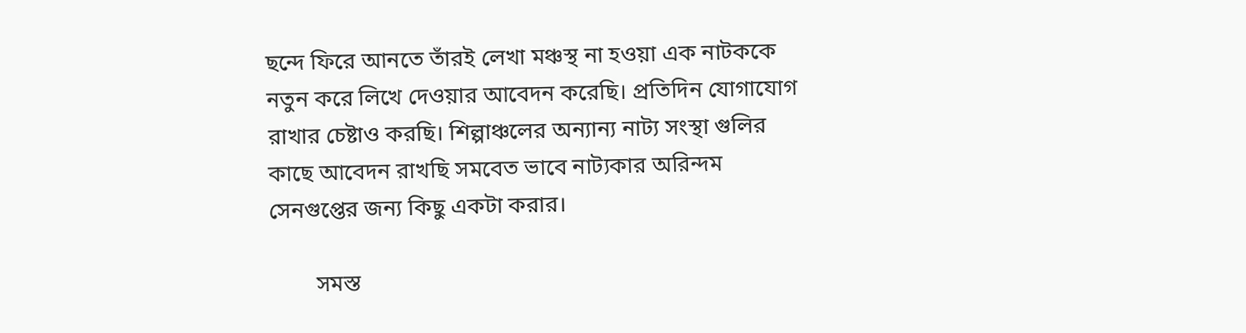ছন্দে ফিরে আনতে তাঁরই লেখা মঞ্চস্থ না হওয়া এক নাটককে নতুন করে লিখে দেওয়ার আবেদন করেছি। প্রতিদিন যোগাযোগ রাখার চেষ্টাও করছি। শিল্পাঞ্চলের অন্যান্য নাট্য সংস্থা গুলির কাছে আবেদন রাখছি সমবেত ভাবে নাট্যকার অরিন্দম সেনগুপ্তের জন্য কিছু একটা করার।

        সমস্ত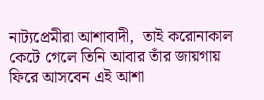নাট্যপ্রেমীরা আশাবাদী,  তাই করোনাকাল কেটে গেলে তিনি আবার তাঁর জায়গায় ফিরে আসবেন এই আশা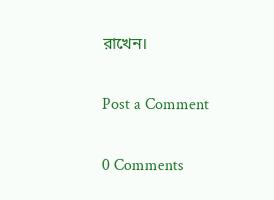রাখেন।

Post a Comment

0 Comments